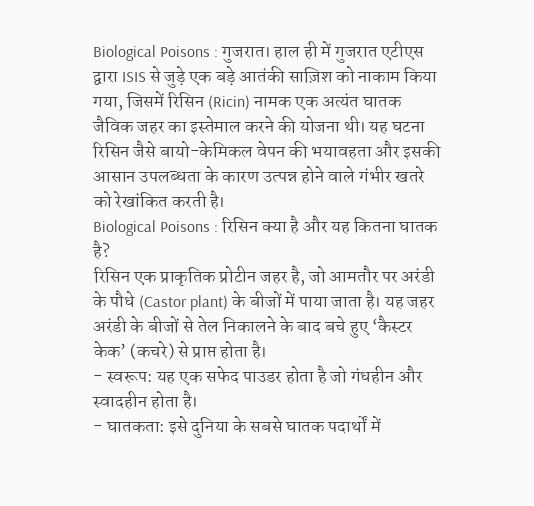Biological Poisons : गुजरात। हाल ही में गुजरात एटीएस द्वारा ISIS से जुड़े एक बड़े आतंकी साज़िश को नाकाम किया गया, जिसमें रिसिन (Ricin) नामक एक अत्यंत घातक जैविक जहर का इस्तेमाल करने की योजना थी। यह घटना रिसिन जैसे बायो-केमिकल वेपन की भयावहता और इसकी आसान उपलब्धता के कारण उत्पन्न होने वाले गंभीर खतरे को रेखांकित करती है।
Biological Poisons : रिसिन क्या है और यह कितना घातक है?
रिसिन एक प्राकृतिक प्रोटीन जहर है, जो आमतौर पर अरंडी के पौधे (Castor plant) के बीजों में पाया जाता है। यह जहर अरंडी के बीजों से तेल निकालने के बाद बचे हुए ‘कैस्टर केक’ (कचरे) से प्राप्त होता है।
- स्वरूप: यह एक सफेद पाउडर होता है जो गंधहीन और स्वादहीन होता है।
- घातकता: इसे दुनिया के सबसे घातक पदार्थों में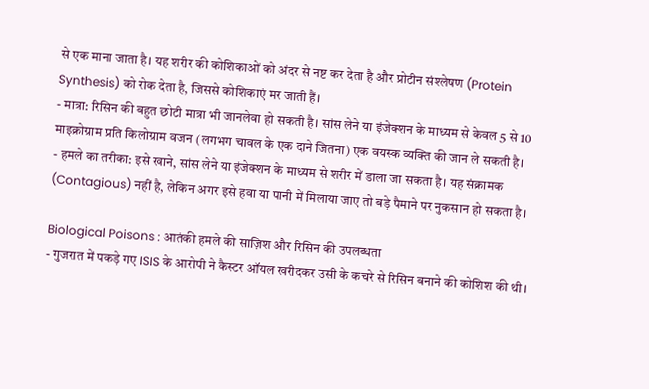से एक माना जाता है। यह शरीर की कोशिकाओं को अंदर से नष्ट कर देता है और प्रोटीन संश्लेषण (Protein Synthesis) को रोक देता है, जिससे कोशिकाएं मर जाती हैं।
- मात्रा: रिसिन की बहुत छोटी मात्रा भी जानलेवा हो सकती है। सांस लेने या इंजेक्शन के माध्यम से केवल 5 से 10 माइक्रोग्राम प्रति किलोग्राम वजन (लगभग चावल के एक दाने जितना) एक वयस्क व्यक्ति की जान ले सकती है।
- हमले का तरीका: इसे खाने, सांस लेने या इंजेक्शन के माध्यम से शरीर में डाला जा सकता है। यह संक्रामक (Contagious) नहीं है, लेकिन अगर इसे हवा या पानी में मिलाया जाए तो बड़े पैमाने पर नुकसान हो सकता है।

Biological Poisons : आतंकी हमले की साज़िश और रिसिन की उपलब्धता
- गुजरात में पकड़े गए ISIS के आरोपी ने कैस्टर ऑयल खरीदकर उसी के कचरे से रिसिन बनाने की कोशिश की थी।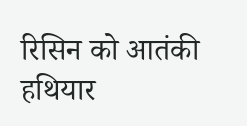रिसिन को आतंकी हथियार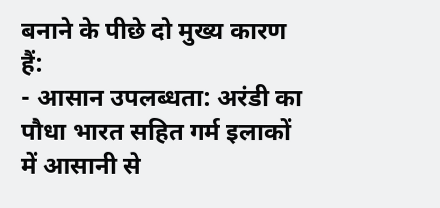बनाने के पीछे दो मुख्य कारण हैं:
- आसान उपलब्धता: अरंडी का पौधा भारत सहित गर्म इलाकों में आसानी से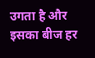उगता है और इसका बीज हर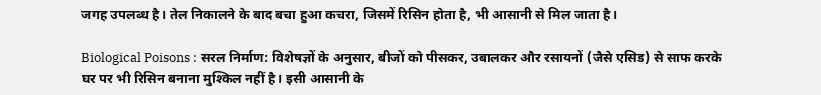जगह उपलब्ध है। तेल निकालने के बाद बचा हुआ कचरा, जिसमें रिसिन होता है, भी आसानी से मिल जाता है।

Biological Poisons : सरल निर्माण: विशेषज्ञों के अनुसार, बीजों को पीसकर, उबालकर और रसायनों (जैसे एसिड) से साफ करके घर पर भी रिसिन बनाना मुश्किल नहीं है। इसी आसानी के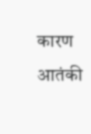कारण आतंकी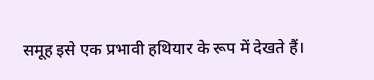समूह इसे एक प्रभावी हथियार के रूप में देखते हैं।